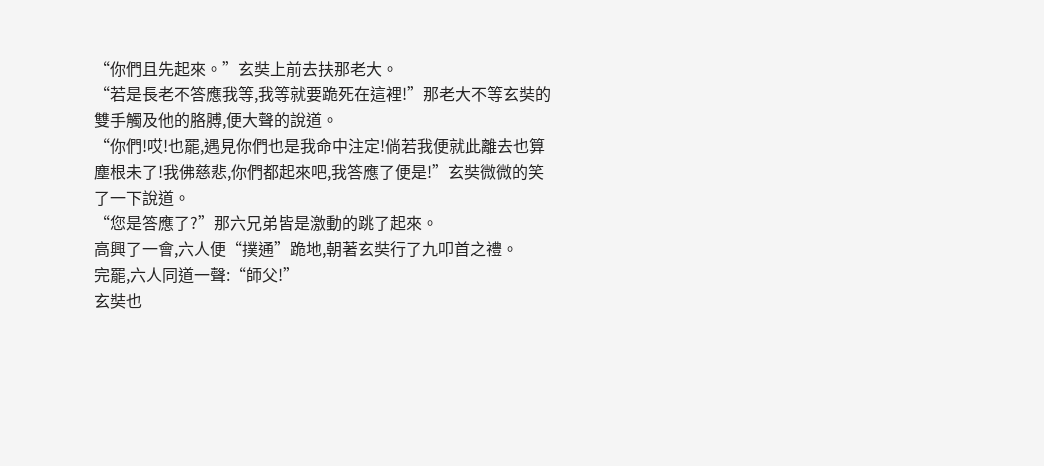“你們且先起來。”玄奘上前去扶那老大。
“若是長老不答應我等,我等就要跪死在這裡!”那老大不等玄奘的雙手觸及他的胳膊,便大聲的說道。
“你們!哎!也罷,遇見你們也是我命中注定!倘若我便就此離去也算塵根未了!我佛慈悲,你們都起來吧,我答應了便是!”玄奘微微的笑了一下說道。
“您是答應了?”那六兄弟皆是激動的跳了起來。
高興了一會,六人便“撲通”跪地,朝著玄奘行了九叩首之禮。
完罷,六人同道一聲:“師父!”
玄奘也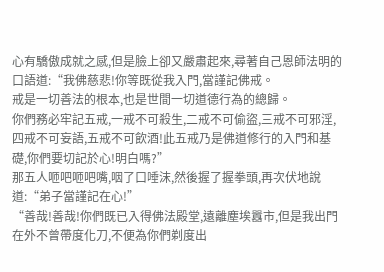心有驕傲成就之感,但是臉上卻又嚴肅起來,尋著自己恩師法明的口語道:“我佛慈悲!你等既從我入門,當謹記佛戒。
戒是一切善法的根本,也是世間一切道德行為的總歸。
你們務必牢記五戒,一戒不可殺生,二戒不可偷盜,三戒不可邪淫,四戒不可妄語,五戒不可飲酒!此五戒乃是佛道修行的入門和基礎,你們要切記於心!明白嗎?”
那五人咂吧咂吧嘴,咽了口唾沫,然後握了握拳頭,再次伏地說道:“弟子當謹記在心!”
“善哉!善哉!你們既已入得佛法殿堂,遠離塵埃囂市,但是我出門在外不曾帶度化刀,不便為你們剃度出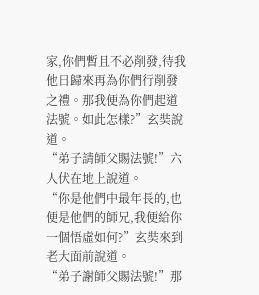家,你們暫且不必削發,待我他日歸來再為你們行削發之禮。那我便為你們起道法號。如此怎樣?”玄奘說道。
“弟子請師父賜法號!”六人伏在地上說道。
“你是他們中最年長的,也便是他們的師兄,我便給你一個悟虛如何?”玄奘來到老大面前說道。
“弟子謝師父賜法號!”那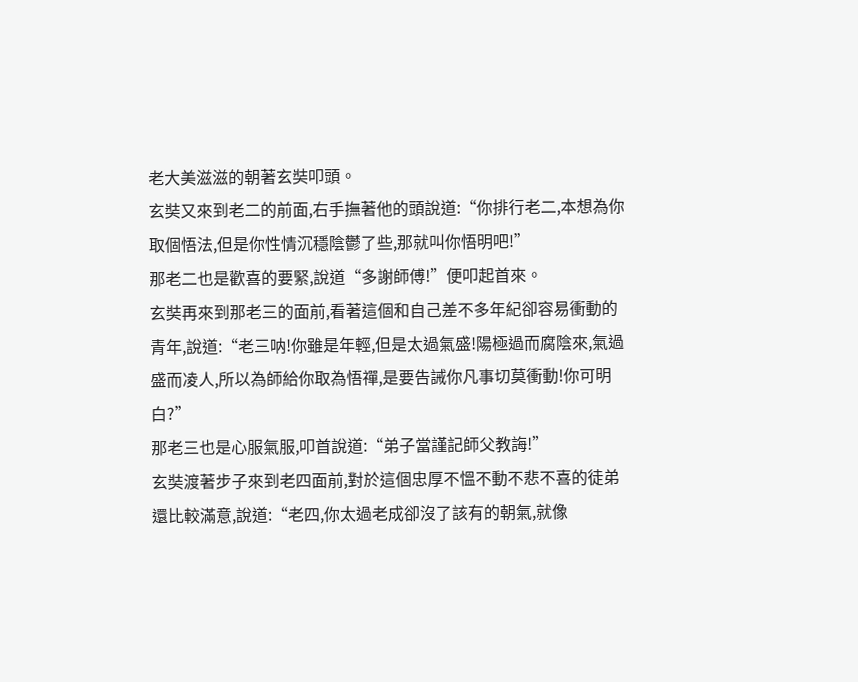老大美滋滋的朝著玄奘叩頭。
玄奘又來到老二的前面,右手撫著他的頭說道:“你排行老二,本想為你取個悟法,但是你性情沉穩陰鬱了些,那就叫你悟明吧!”
那老二也是歡喜的要緊,說道“多謝師傅!”便叩起首來。
玄奘再來到那老三的面前,看著這個和自己差不多年紀卻容易衝動的青年,說道:“老三呐!你雖是年輕,但是太過氣盛!陽極過而腐陰來,氣過盛而凌人,所以為師給你取為悟禪,是要告誡你凡事切莫衝動!你可明白?”
那老三也是心服氣服,叩首說道:“弟子當謹記師父教誨!”
玄奘渡著步子來到老四面前,對於這個忠厚不慍不動不悲不喜的徒弟還比較滿意,說道:“老四,你太過老成卻沒了該有的朝氣,就像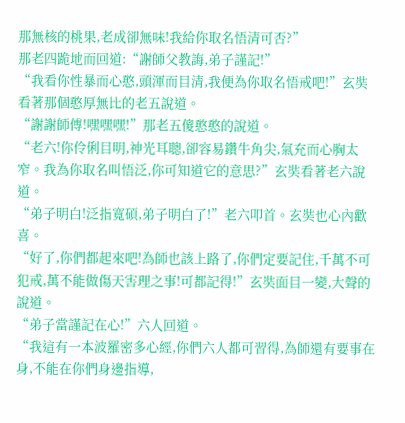那無核的桃果,老成卻無味!我給你取名悟清可否?”
那老四跪地而回道:“謝師父教誨,弟子謹記!”
“我看你性暴而心憨,頭渾而目清,我便為你取名悟戒吧!”玄奘看著那個憨厚無比的老五說道。
“謝謝師傅!嘿嘿嘿!”那老五傻憨憨的說道。
“老六!你伶俐目明,神光耳聰,卻容易鑽牛角尖,氣充而心胸太窄。我為你取名叫悟泛,你可知道它的意思?”玄奘看著老六說道。
“弟子明白!泛指寬碩,弟子明白了!”老六叩首。玄奘也心內歡喜。
“好了,你們都起來吧!為師也該上路了,你們定要記住,千萬不可犯戒,萬不能做傷天害理之事!可都記得!”玄奘面目一變,大聲的說道。
“弟子當謹記在心!”六人回道。
“我這有一本波羅密多心經,你們六人都可習得,為師還有要事在身,不能在你們身邊指導,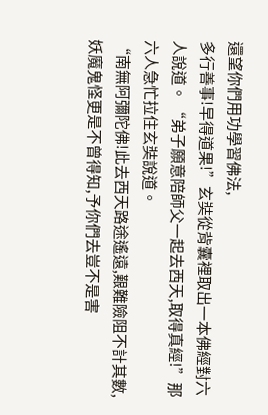還望你們用功學習佛法,
多行善事!早得道果!”玄奘從背囊裡取出一本佛經對六人說道。 “弟子願意陪師父一起去西天,取得真經!”那六人急忙拉住玄奘說道。
“南無阿彌陀佛!此去西天路途遙遠,艱難險阻不計其數,妖魔鬼怪更是不曾得知,予你們去豈不是害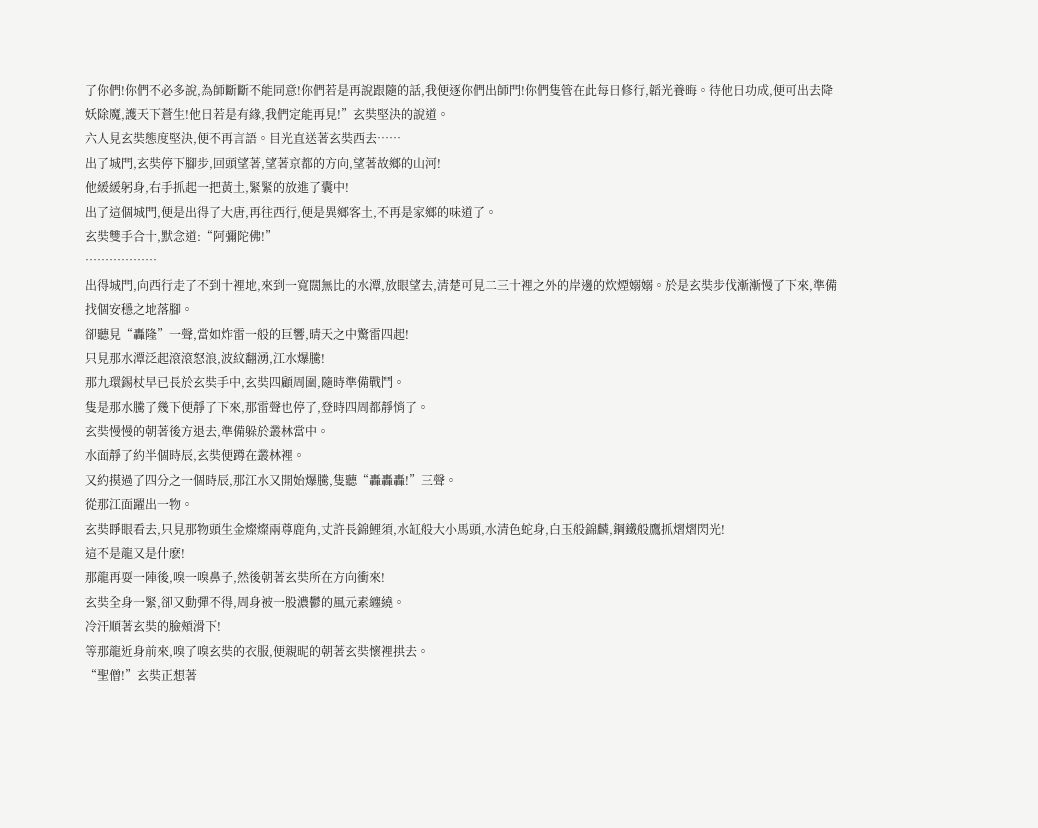了你們!你們不必多說,為師斷斷不能同意!你們若是再說跟隨的話,我便逐你們出師門!你們隻管在此每日修行,韜光養晦。待他日功成,便可出去降妖除魔,護天下蒼生!他日若是有緣,我們定能再見!”玄奘堅決的說道。
六人見玄奘態度堅決,便不再言語。目光直送著玄奘西去……
出了城門,玄奘停下腳步,回頭望著,望著京都的方向,望著故鄉的山河!
他緩緩躬身,右手抓起一把黃土,緊緊的放進了囊中!
出了這個城門,便是出得了大唐,再往西行,便是異鄉客土,不再是家鄉的味道了。
玄奘雙手合十,默念道:“阿彌陀佛!”
………………
出得城門,向西行走了不到十裡地,來到一寬闊無比的水潭,放眼望去,清楚可見二三十裡之外的岸邊的炊煙嫋嫋。於是玄奘步伐漸漸慢了下來,準備找個安穩之地落腳。
卻聽見“轟隆”一聲,當如炸雷一般的巨響,晴天之中驚雷四起!
只見那水潭泛起滾滾怒浪,波紋翻湧,江水爆騰!
那九環錫杖早已長於玄奘手中,玄奘四顧周圍,隨時準備戰鬥。
隻是那水騰了幾下便靜了下來,那雷聲也停了,登時四周都靜悄了。
玄奘慢慢的朝著後方退去,準備躲於叢林當中。
水面靜了約半個時辰,玄奘便蹲在叢林裡。
又約摸過了四分之一個時辰,那江水又開始爆騰,隻聽“轟轟轟!”三聲。
從那江面躍出一物。
玄奘睜眼看去,只見那物頭生金燦燦兩尊鹿角,丈許長錦鯉須,水缸般大小馬頭,水清色蛇身,白玉般錦麟,鋼鐵般鷹抓熠熠閃光!
這不是龍又是什麽!
那龍再耍一陣後,嗅一嗅鼻子,然後朝著玄奘所在方向衝來!
玄奘全身一緊,卻又動彈不得,周身被一股濃鬱的風元素纏繞。
冷汗順著玄奘的臉頰滑下!
等那龍近身前來,嗅了嗅玄奘的衣服,便親昵的朝著玄奘懷裡拱去。
“聖僧!”玄奘正想著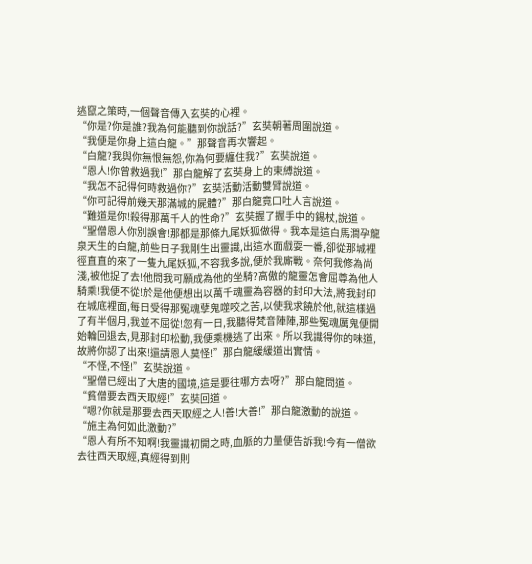逃竄之策時,一個聲音傳入玄奘的心裡。
“你是?你是誰?我為何能聽到你說話?”玄奘朝著周圍說道。
“我便是你身上這白龍。”那聲音再次響起。
“白龍?我與你無恨無怨,你為何要纏住我?”玄奘說道。
“恩人!你曾救過我!”那白龍解了玄奘身上的束縛說道。
“我怎不記得何時救過你?”玄奘活動活動雙臂說道。
“你可記得前幾天那滿城的屍體?”那白龍竟口吐人言說道。
“難道是你!殺得那萬千人的性命?”玄奘握了握手中的錫杖,說道。
“聖僧恩人你別誤會!那都是那條九尾妖狐做得。我本是這白馬澗孕龍泉天生的白龍,前些日子我剛生出靈識,出這水面戲耍一番,卻從那城裡徑直直的來了一隻九尾妖狐,不容我多說,便於我廝戰。奈何我修為尚淺,被他捉了去!他問我可願成為他的坐騎?高傲的龍靈怎會屈尊為他人騎乘!我便不從!於是他便想出以萬千魂靈為容器的封印大法,將我封印在城底裡面,每日受得那冤魂孽鬼噬咬之苦,以使我求饒於他,就這樣過了有半個月,我並不屈從!忽有一日,我聽得梵音陣陣,那些冤魂厲鬼便開始輪回退去,見那封印松動,我便乘機逃了出來。所以我識得你的味道,故將你認了出來!還請恩人莫怪!”那白龍緩緩道出實情。
“不怪,不怪!”玄奘說道。
“聖僧已經出了大唐的國境,這是要往哪方去呀?”那白龍問道。
“貧僧要去西天取經!”玄奘回道。
“嗯?你就是那要去西天取經之人!善!大善!”那白龍激動的說道。
“施主為何如此激動?”
“恩人有所不知啊!我靈識初開之時,血脈的力量便告訴我!今有一僧欲去往西天取經,真經得到則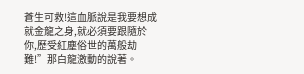蒼生可救!這血脈說是我要想成就金龍之身,就必須要跟隨於你,歷受紅塵俗世的萬般劫難!”那白龍激動的說著。